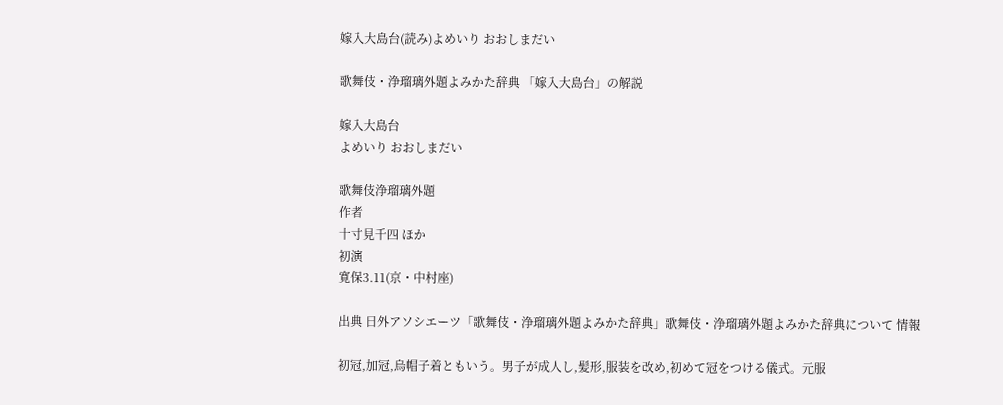嫁入大島台(読み)よめいり おおしまだい

歌舞伎・浄瑠璃外題よみかた辞典 「嫁入大島台」の解説

嫁入大島台
よめいり おおしまだい

歌舞伎浄瑠璃外題
作者
十寸見千四 ほか
初演
寛保3.11(京・中村座)

出典 日外アソシエーツ「歌舞伎・浄瑠璃外題よみかた辞典」歌舞伎・浄瑠璃外題よみかた辞典について 情報

初冠,加冠,烏帽子着ともいう。男子が成人し,髪形,服装を改め,初めて冠をつける儀式。元服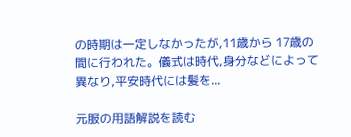の時期は一定しなかったが,11歳から 17歳の間に行われた。儀式は時代,身分などによって異なり,平安時代には髪を...

元服の用語解説を読む